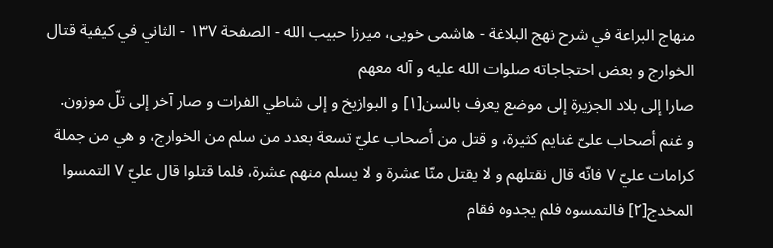منهاج البراعة في شرح نهج البلاغة - هاشمى خويى، ميرزا حبيب الله - الصفحة ١٣٧ - الثاني في كيفية قتال الخوارج و بعض احتجاجاته صلوات الله عليه و آله معهم
صارا إلى بلاد الجزيرة إلى موضع يعرف بالسن[١] و البوازيخ و إلى شاطي الفرات و صار آخر إلى تلّ موزون.
و غنم أصحاب علىّ غنايم كثيرة، و قتل من أصحاب عليّ تسعة بعدد من سلم من الخوارج، و هي من جملة كرامات عليّ ٧ فانّه قال نقتلهم و لا يقتل منّا عشرة و لا يسلم منهم عشرة، فلما قتلوا قال عليّ ٧ التمسوا المخدج[٢] فالتمسوه فلم يجدوه فقام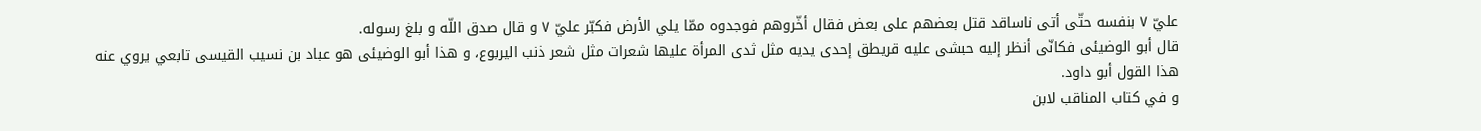عليّ ٧ بنفسه حتّى أتى ناساقد قتل بعضهم على بعض فقال أخّروهم فوجدوه ممّا يلي الأرض فكبّر عليّ ٧ و قال صدق اللّه و بلغ رسوله.
قال أبو الوضيئى فكانّى أنظر إليه حبشى عليه قريطق إحدى يديه مثل ثدى المرأة عليها شعرات مثل شعر ذنب اليربوع، و هذا أبو الوضيئى هو عباد بن نسيب القيسى تابعي يروي عنه هذا القول أبو داود.
و في كتاب المناقب لابن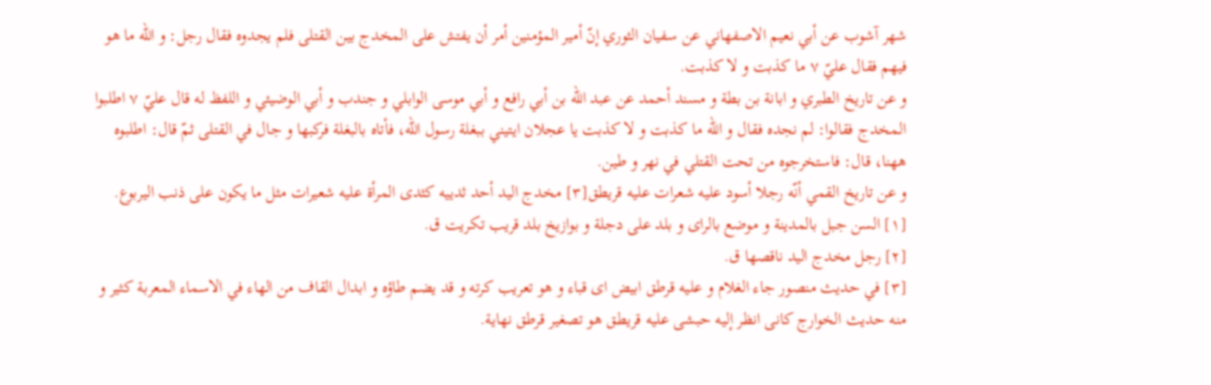شهر آشوب عن أبي نعيم الاصفهاني عن سفيان الثوري إنّ أمير المؤمنين أمر أن يفتش على المخدج بين القتلى فلم يجدوه فقال رجل: و اللّه ما هو فيهم فقال عليّ ٧ ما كذبت و لا كذبت.
و عن تاريخ الطبري و ابانة بن بطة و مسند أحمد عن عبد اللّه بن أبي رافع و أبي موسى الوابلي و جندب و أبي الوضيئي و اللفظ له قال عليّ ٧ اطلبوا المخدج فقالوا: لم نجده فقال و اللّه ما كذبت و لا كذبت يا عجلان ايتيني ببغلة رسول اللّه، فأتاه بالبغلة فركبها و جال في القتلى ثمّ قال: اطلبوه ههنا، قال: فاستخرجوه من تحت القتلي في نهر و طين.
و عن تاريخ القمي أنّه رجلا أسود عليه شعرات عليه قريطق[٣] مخدج اليد أحد ثدييه كثدى المرأة عليه شعيرات مثل ما يكون على ذنب اليربوع.
[١] السن جبل بالمدينة و موضع بالراى و بلد على دجلة و بوازيخ بلد قريب تكريت ق.
[٢] رجل مخدج اليد ناقصها ق.
[٣] في حديث منصور جاء الغلام و عليه قرطق ابيض اى قباء و هو تعريب كرته و قد يضم طاؤه و ابدال القاف من الهاء في الاسماء المعربة كثير و منه حديث الخوارج كانى انظر إليه حبشى عليه قريطق هو تصغير قرطق نهاية.